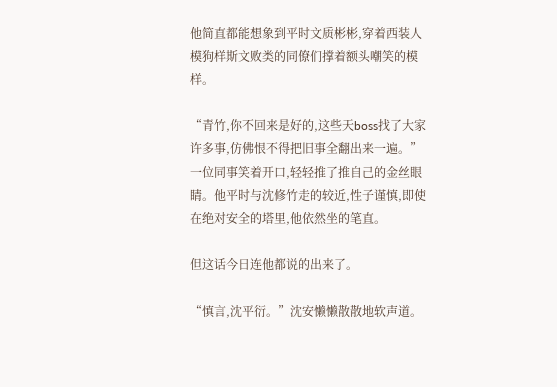他简直都能想象到平时文质彬彬,穿着西装人模狗样斯文败类的同僚们撑着额头嘲笑的模样。

“青竹,你不回来是好的,这些天boss找了大家许多事,仿佛恨不得把旧事全翻出来一遍。”一位同事笑着开口,轻轻推了推自己的金丝眼睛。他平时与沈修竹走的较近,性子谨慎,即使在绝对安全的塔里,他依然坐的笔直。

但这话今日连他都说的出来了。

“慎言,沈平衍。”沈安懒懒散散地软声道。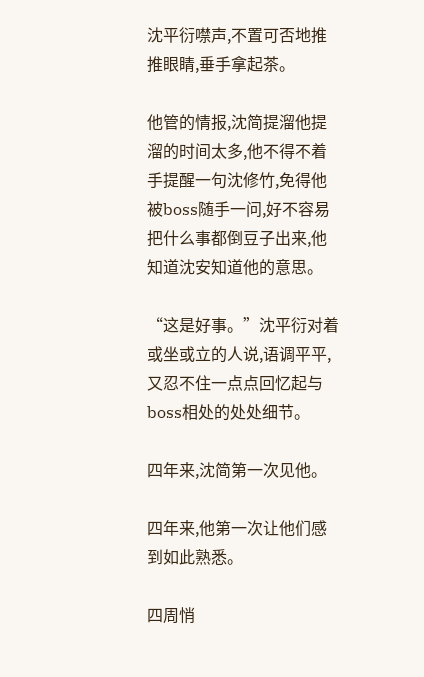沈平衍噤声,不置可否地推推眼睛,垂手拿起茶。

他管的情报,沈简提溜他提溜的时间太多,他不得不着手提醒一句沈修竹,免得他被boss随手一问,好不容易把什么事都倒豆子出来,他知道沈安知道他的意思。

“这是好事。”沈平衍对着或坐或立的人说,语调平平,又忍不住一点点回忆起与boss相处的处处细节。

四年来,沈简第一次见他。

四年来,他第一次让他们感到如此熟悉。

四周悄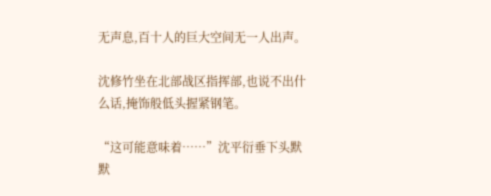无声息,百十人的巨大空间无一人出声。

沈修竹坐在北部战区指挥部,也说不出什么话,掩饰般低头握紧钢笔。

“这可能意味着……”沈平衍垂下头默默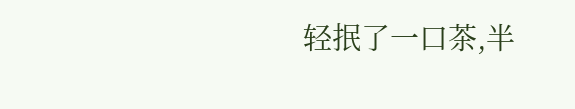轻抿了一口茶,半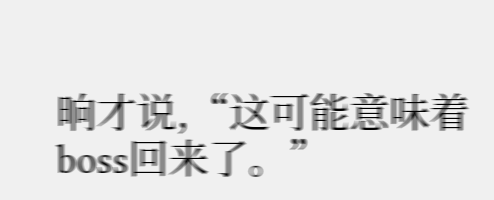晌才说,“这可能意味着boss回来了。”